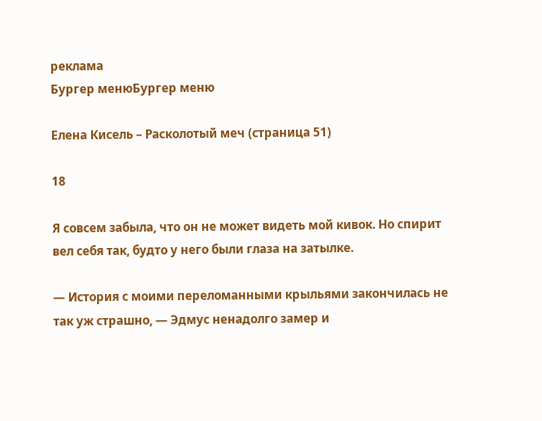реклама
Бургер менюБургер меню

Елена Кисель – Расколотый меч (страница 51)

18

Я совсем забыла, что он не может видеть мой кивок. Но спирит вел себя так, будто у него были глаза на затылке.

— История с моими переломанными крыльями закончилась не так уж страшно, — Эдмус ненадолго замер и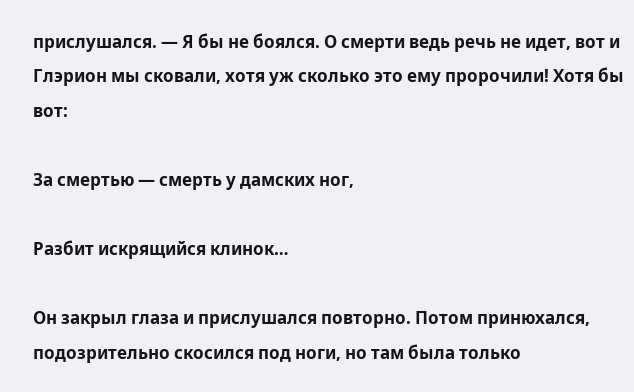прислушался. — Я бы не боялся. О смерти ведь речь не идет, вот и Глэрион мы сковали, хотя уж сколько это ему пророчили! Хотя бы вот:

За смертью — смерть у дамских ног,

Разбит искрящийся клинок…

Он закрыл глаза и прислушался повторно. Потом принюхался, подозрительно скосился под ноги, но там была только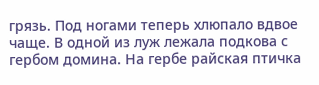грязь. Под ногами теперь хлюпало вдвое чаще. В одной из луж лежала подкова с гербом домина. На гербе райская птичка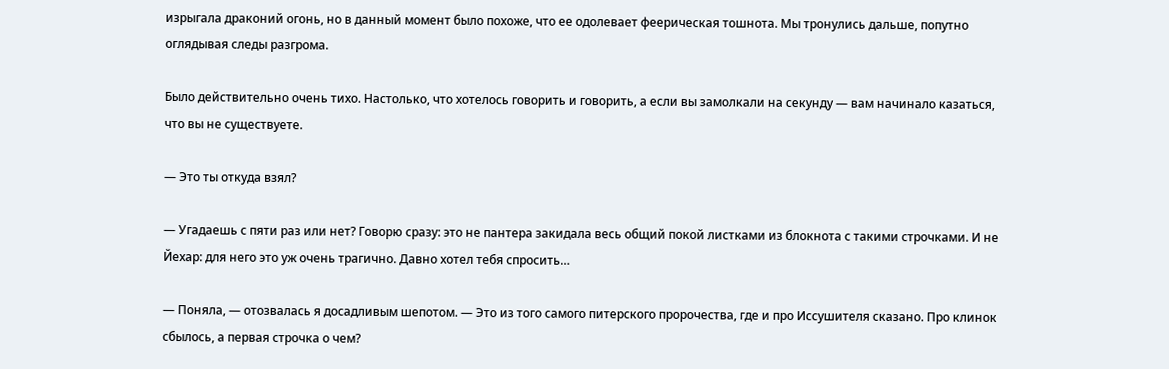изрыгала драконий огонь, но в данный момент было похоже, что ее одолевает феерическая тошнота. Мы тронулись дальше, попутно оглядывая следы разгрома.

Было действительно очень тихо. Настолько, что хотелось говорить и говорить, а если вы замолкали на секунду — вам начинало казаться, что вы не существуете.

— Это ты откуда взял?

— Угадаешь с пяти раз или нет? Говорю сразу: это не пантера закидала весь общий покой листками из блокнота с такими строчками. И не Йехар: для него это уж очень трагично. Давно хотел тебя спросить…

— Поняла, — отозвалась я досадливым шепотом. — Это из того самого питерского пророчества, где и про Иссушителя сказано. Про клинок сбылось, а первая строчка о чем?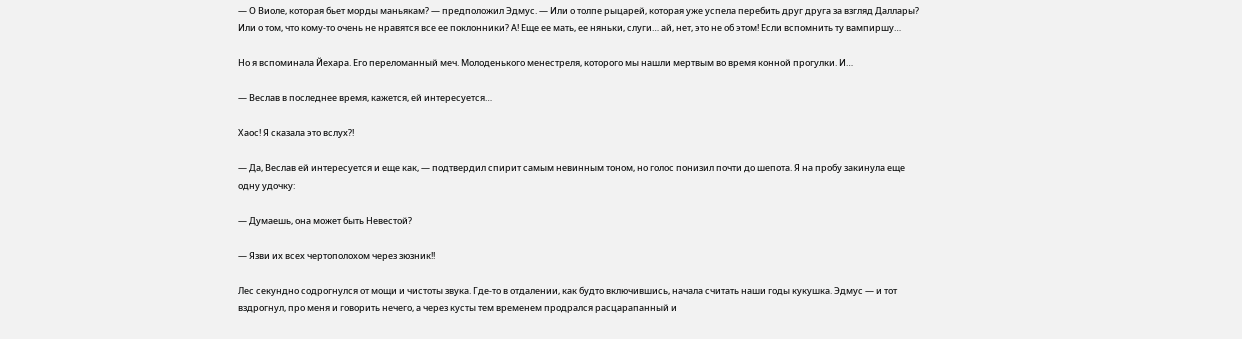— О Виоле, которая бьет морды маньякам? — предположил Эдмус. — Или о толпе рыцарей, которая уже успела перебить друг друга за взгляд Даллары? Или о том, что кому-то очень не нравятся все ее поклонники? А! Еще ее мать, ее няньки, слуги… ай, нет, это не об этом! Если вспомнить ту вампиршу…

Но я вспоминала Йехара. Его переломанный меч. Молоденького менестреля, которого мы нашли мертвым во время конной прогулки. И…

— Веслав в последнее время, кажется, ей интересуется…

Хаос! Я сказала это вслух?!

— Да, Веслав ей интересуется и еще как, — подтвердил спирит самым невинным тоном, но голос понизил почти до шепота. Я на пробу закинула еще одну удочку:

— Думаешь, она может быть Невестой?

— Язви их всех чертополохом через зюзник!!

Лес секундно содрогнулся от мощи и чистоты звука. Где-то в отдалении, как будто включившись, начала считать наши годы кукушка. Эдмус — и тот вздрогнул, про меня и говорить нечего, а через кусты тем временем продрался расцарапанный и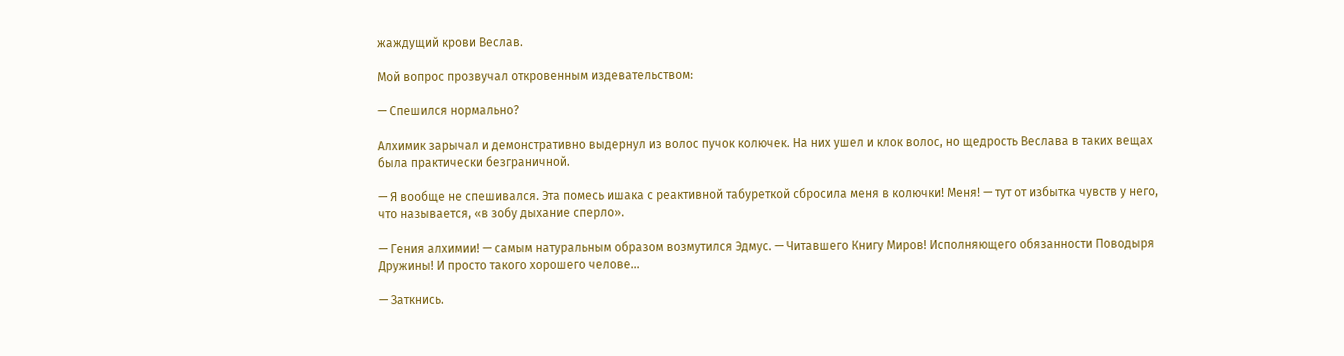жаждущий крови Веслав.

Мой вопрос прозвучал откровенным издевательством:

— Спешился нормально?

Алхимик зарычал и демонстративно выдернул из волос пучок колючек. На них ушел и клок волос, но щедрость Веслава в таких вещах была практически безграничной.

— Я вообще не спешивался. Эта помесь ишака с реактивной табуреткой сбросила меня в колючки! Меня! — тут от избытка чувств у него, что называется, «в зобу дыхание сперло».

— Гения алхимии! — самым натуральным образом возмутился Эдмус. — Читавшего Книгу Миров! Исполняющего обязанности Поводыря Дружины! И просто такого хорошего челове…

— Заткнись.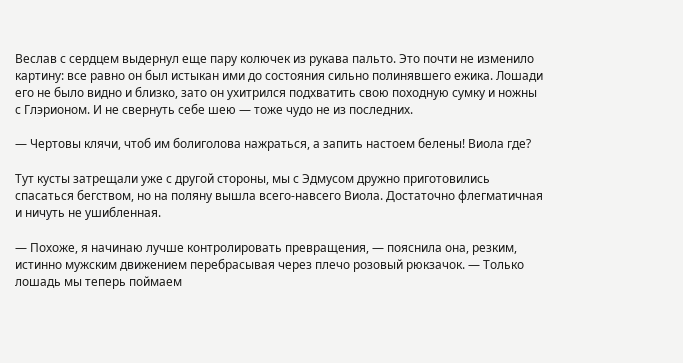Веслав с сердцем выдернул еще пару колючек из рукава пальто. Это почти не изменило картину: все равно он был истыкан ими до состояния сильно полинявшего ежика. Лошади его не было видно и близко, зато он ухитрился подхватить свою походную сумку и ножны с Глэрионом. И не свернуть себе шею — тоже чудо не из последних.

— Чертовы клячи, чтоб им болиголова нажраться, а запить настоем белены! Виола где?

Тут кусты затрещали уже с другой стороны, мы с Эдмусом дружно приготовились спасаться бегством, но на поляну вышла всего-навсего Виола. Достаточно флегматичная и ничуть не ушибленная.

— Похоже, я начинаю лучше контролировать превращения, — пояснила она, резким, истинно мужским движением перебрасывая через плечо розовый рюкзачок. — Только лошадь мы теперь поймаем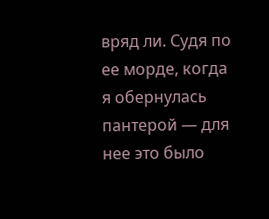вряд ли. Судя по ее морде, когда я обернулась пантерой — для нее это было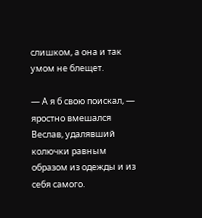слишком, а она и так умом не блещет.

— А я б свою поискал, — яростно вмешался Веслав, удалявший колючки равным образом из одежды и из себя самого.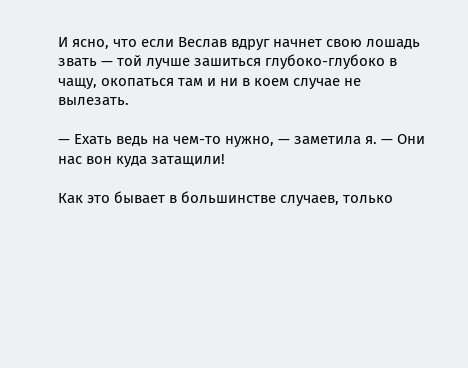И ясно, что если Веслав вдруг начнет свою лошадь звать — той лучше зашиться глубоко-глубоко в чащу, окопаться там и ни в коем случае не вылезать.

— Ехать ведь на чем-то нужно, — заметила я. — Они нас вон куда затащили!

Как это бывает в большинстве случаев, только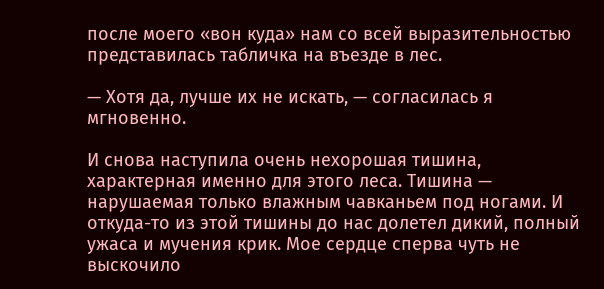после моего «вон куда» нам со всей выразительностью представилась табличка на въезде в лес.

— Хотя да, лучше их не искать, — согласилась я мгновенно.

И снова наступила очень нехорошая тишина, характерная именно для этого леса. Тишина — нарушаемая только влажным чавканьем под ногами. И откуда-то из этой тишины до нас долетел дикий, полный ужаса и мучения крик. Мое сердце сперва чуть не выскочило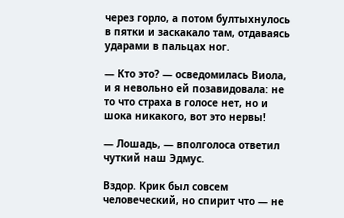через горло, а потом бултыхнулось в пятки и заскакало там, отдаваясь ударами в пальцах ног.

— Кто это? — осведомилась Виола, и я невольно ей позавидовала: не то что страха в голосе нет, но и шока никакого, вот это нервы!

— Лошадь, — вполголоса ответил чуткий наш Эдмус.

Вздор. Крик был совсем человеческий, но спирит что — не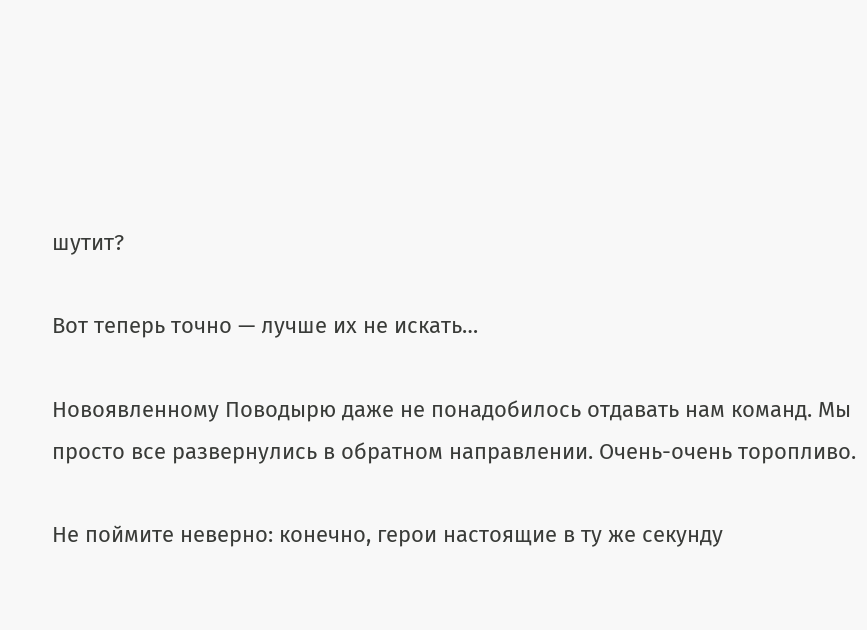шутит?

Вот теперь точно — лучше их не искать…

Новоявленному Поводырю даже не понадобилось отдавать нам команд. Мы просто все развернулись в обратном направлении. Очень-очень торопливо.

Не поймите неверно: конечно, герои настоящие в ту же секунду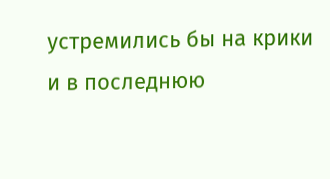устремились бы на крики и в последнюю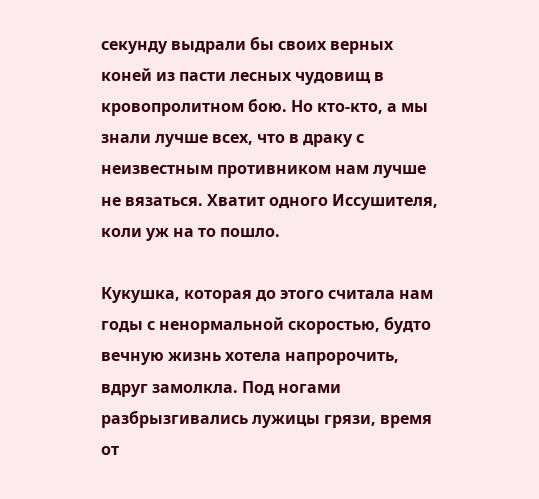секунду выдрали бы своих верных коней из пасти лесных чудовищ в кровопролитном бою. Но кто-кто, а мы знали лучше всех, что в драку с неизвестным противником нам лучше не вязаться. Хватит одного Иссушителя, коли уж на то пошло.

Кукушка, которая до этого считала нам годы с ненормальной скоростью, будто вечную жизнь хотела напророчить, вдруг замолкла. Под ногами разбрызгивались лужицы грязи, время от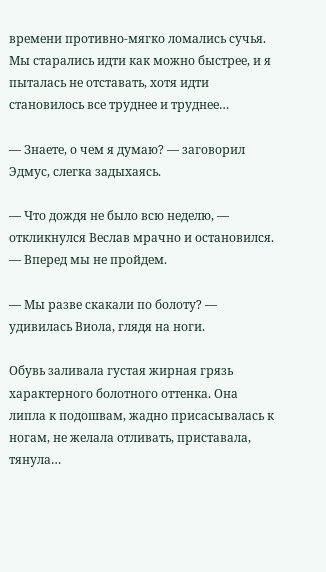времени противно-мягко ломались сучья. Мы старались идти как можно быстрее, и я пыталась не отставать, хотя идти становилось все труднее и труднее…

— Знаете, о чем я думаю? — заговорил Эдмус, слегка задыхаясь.

— Что дождя не было всю неделю, — откликнулся Веслав мрачно и остановился. — Вперед мы не пройдем.

— Мы разве скакали по болоту? — удивилась Виола, глядя на ноги.

Обувь заливала густая жирная грязь характерного болотного оттенка. Она липла к подошвам, жадно присасывалась к ногам, не желала отливать, приставала, тянула…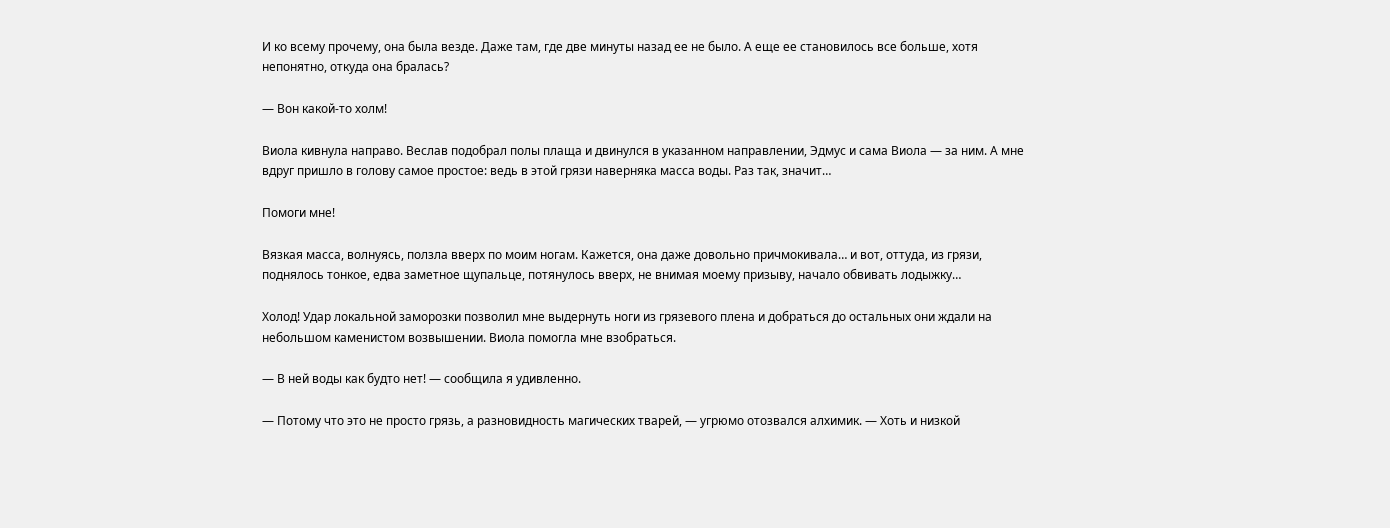И ко всему прочему, она была везде. Даже там, где две минуты назад ее не было. А еще ее становилось все больше, хотя непонятно, откуда она бралась?

— Вон какой-то холм!

Виола кивнула направо. Веслав подобрал полы плаща и двинулся в указанном направлении, Эдмус и сама Виола — за ним. А мне вдруг пришло в голову самое простое: ведь в этой грязи наверняка масса воды. Раз так, значит…

Помоги мне!

Вязкая масса, волнуясь, ползла вверх по моим ногам. Кажется, она даже довольно причмокивала… и вот, оттуда, из грязи, поднялось тонкое, едва заметное щупальце, потянулось вверх, не внимая моему призыву, начало обвивать лодыжку…

Холод! Удар локальной заморозки позволил мне выдернуть ноги из грязевого плена и добраться до остальных они ждали на небольшом каменистом возвышении. Виола помогла мне взобраться.

— В ней воды как будто нет! — сообщила я удивленно.

— Потому что это не просто грязь, а разновидность магических тварей, — угрюмо отозвался алхимик. — Хоть и низкой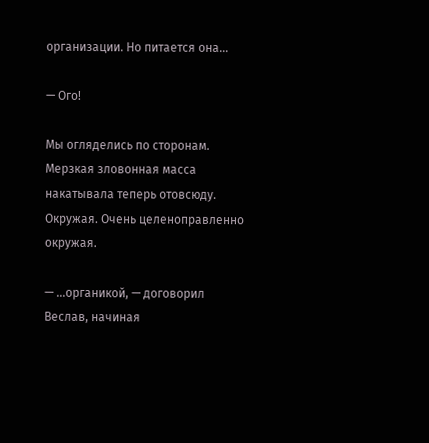организации. Но питается она…

— Ого!

Мы огляделись по сторонам. Мерзкая зловонная масса накатывала теперь отовсюду. Окружая. Очень целеноправленно окружая.

— …органикой, — договорил Веслав, начиная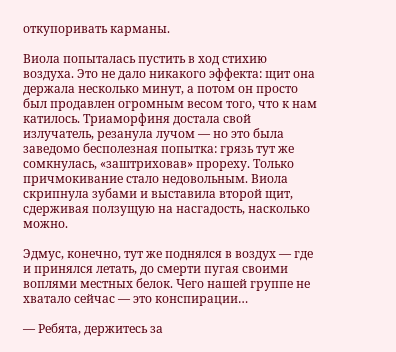откупоривать карманы.

Виола попыталась пустить в ход стихию воздуха. Это не дало никакого эффекта: щит она держала несколько минут, а потом он просто был продавлен огромным весом того, что к нам катилось. Триаморфиня достала свой излучатель, резанула лучом — но это была заведомо бесполезная попытка: грязь тут же сомкнулась, «заштриховав» прореху. Только причмокивание стало недовольным. Виола скрипнула зубами и выставила второй щит, сдерживая ползущую на насгадость, насколько можно.

Эдмус, конечно, тут же поднялся в воздух — где и принялся летать, до смерти пугая своими воплями местных белок. Чего нашей группе не хватало сейчас — это конспирации…

— Ребята, держитесь за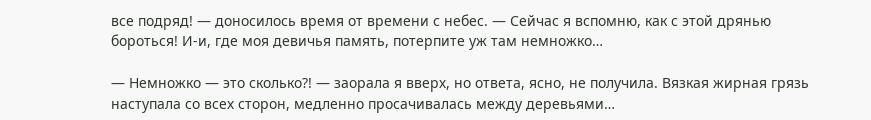все подряд! — доносилось время от времени с небес. — Сейчас я вспомню, как с этой дрянью бороться! И-и, где моя девичья память, потерпите уж там немножко…

— Немножко — это сколько?! — заорала я вверх, но ответа, ясно, не получила. Вязкая жирная грязь наступала со всех сторон, медленно просачивалась между деревьями…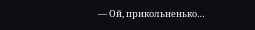— Ой, прикольненько…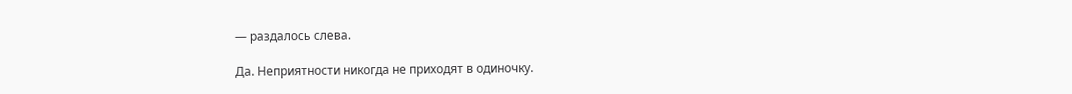— раздалось слева.

Да. Неприятности никогда не приходят в одиночку.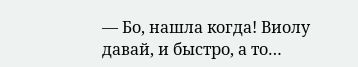— Бо, нашла когда! Виолу давай, и быстро, а то…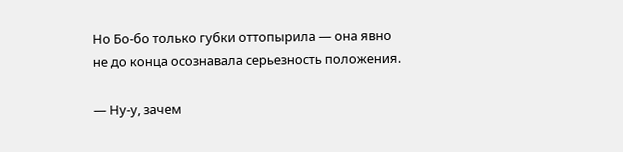Но Бо-бо только губки оттопырила — она явно не до конца осознавала серьезность положения.

— Ну-у, зачем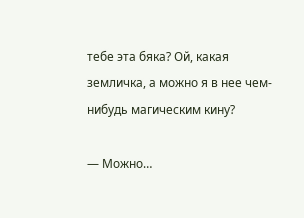тебе эта бяка? Ой, какая земличка, а можно я в нее чем-нибудь магическим кину?

— Можно…